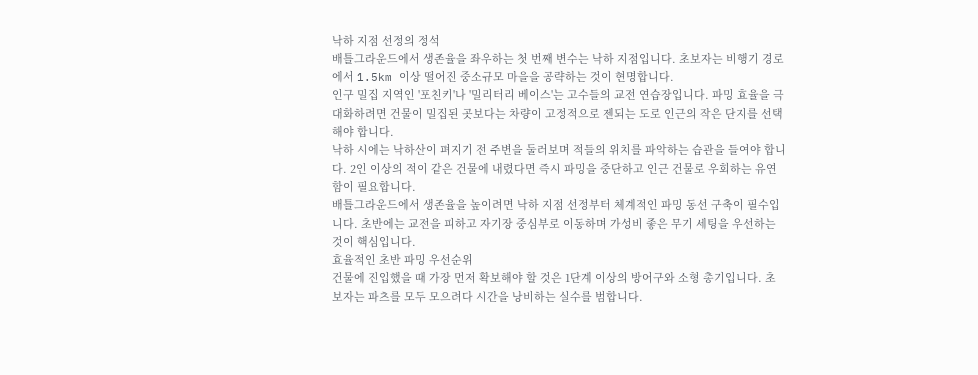낙하 지점 선정의 정석
배틀그라운드에서 생존율을 좌우하는 첫 번째 변수는 낙하 지점입니다. 초보자는 비행기 경로에서 1.5km 이상 떨어진 중소규모 마을을 공략하는 것이 현명합니다.
인구 밀집 지역인 '포친키'나 '밀리터리 베이스'는 고수들의 교전 연습장입니다. 파밍 효율을 극대화하려면 건물이 밀집된 곳보다는 차량이 고정적으로 젠되는 도로 인근의 작은 단지를 선택해야 합니다.
낙하 시에는 낙하산이 펴지기 전 주변을 둘러보며 적들의 위치를 파악하는 습관을 들여야 합니다. 2인 이상의 적이 같은 건물에 내렸다면 즉시 파밍을 중단하고 인근 건물로 우회하는 유연함이 필요합니다.
배틀그라운드에서 생존율을 높이려면 낙하 지점 선정부터 체계적인 파밍 동선 구축이 필수입니다. 초반에는 교전을 피하고 자기장 중심부로 이동하며 가성비 좋은 무기 세팅을 우선하는 것이 핵심입니다.
효율적인 초반 파밍 우선순위
건물에 진입했을 때 가장 먼저 확보해야 할 것은 1단계 이상의 방어구와 소형 총기입니다. 초보자는 파츠를 모두 모으려다 시간을 낭비하는 실수를 범합니다.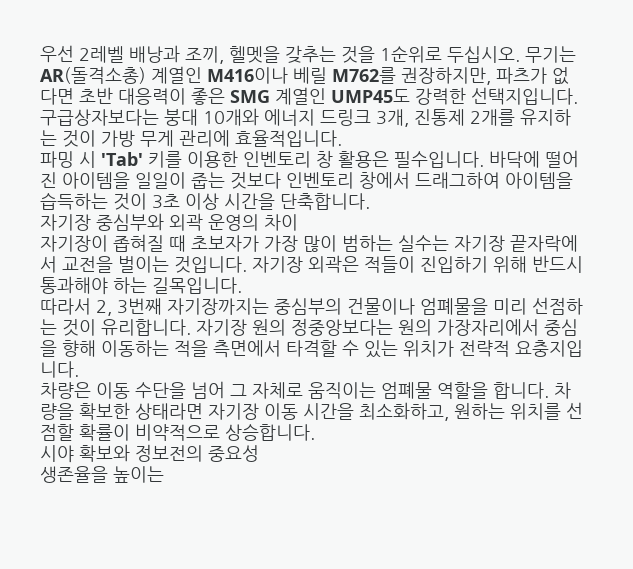우선 2레벨 배낭과 조끼, 헬멧을 갖추는 것을 1순위로 두십시오. 무기는 AR(돌격소총) 계열인 M416이나 베릴 M762를 권장하지만, 파츠가 없다면 초반 대응력이 좋은 SMG 계열인 UMP45도 강력한 선택지입니다. 구급상자보다는 붕대 10개와 에너지 드링크 3개, 진통제 2개를 유지하는 것이 가방 무게 관리에 효율적입니다.
파밍 시 'Tab' 키를 이용한 인벤토리 창 활용은 필수입니다. 바닥에 떨어진 아이템을 일일이 줍는 것보다 인벤토리 창에서 드래그하여 아이템을 습득하는 것이 3초 이상 시간을 단축합니다.
자기장 중심부와 외곽 운영의 차이
자기장이 좁혀질 때 초보자가 가장 많이 범하는 실수는 자기장 끝자락에서 교전을 벌이는 것입니다. 자기장 외곽은 적들이 진입하기 위해 반드시 통과해야 하는 길목입니다.
따라서 2, 3번째 자기장까지는 중심부의 건물이나 엄폐물을 미리 선점하는 것이 유리합니다. 자기장 원의 정중앙보다는 원의 가장자리에서 중심을 향해 이동하는 적을 측면에서 타격할 수 있는 위치가 전략적 요충지입니다.
차량은 이동 수단을 넘어 그 자체로 움직이는 엄폐물 역할을 합니다. 차량을 확보한 상태라면 자기장 이동 시간을 최소화하고, 원하는 위치를 선점할 확률이 비약적으로 상승합니다.
시야 확보와 정보전의 중요성
생존율을 높이는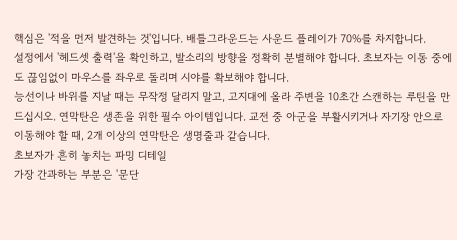핵심은 '적을 먼저 발견하는 것'입니다. 배틀그라운드는 사운드 플레이가 70%를 차지합니다.
설정에서 '헤드셋 출력'을 확인하고, 발소리의 방향을 정확히 분별해야 합니다. 초보자는 이동 중에도 끊임없이 마우스를 좌우로 돌리며 시야를 확보해야 합니다.
능선이나 바위를 지날 때는 무작정 달리지 말고, 고지대에 올라 주변을 10초간 스캔하는 루틴을 만드십시오. 연막탄은 생존을 위한 필수 아이템입니다. 교전 중 아군을 부활시키거나 자기장 안으로 이동해야 할 때, 2개 이상의 연막탄은 생명줄과 같습니다.
초보자가 흔히 놓치는 파밍 디테일
가장 간과하는 부분은 '문단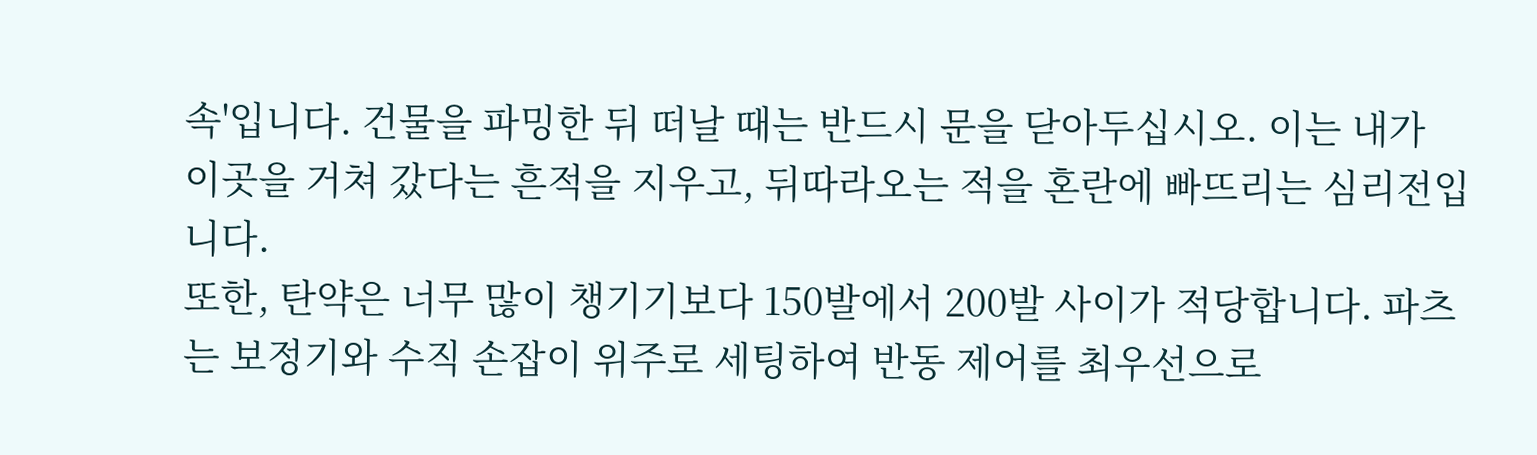속'입니다. 건물을 파밍한 뒤 떠날 때는 반드시 문을 닫아두십시오. 이는 내가 이곳을 거쳐 갔다는 흔적을 지우고, 뒤따라오는 적을 혼란에 빠뜨리는 심리전입니다.
또한, 탄약은 너무 많이 챙기기보다 150발에서 200발 사이가 적당합니다. 파츠는 보정기와 수직 손잡이 위주로 세팅하여 반동 제어를 최우선으로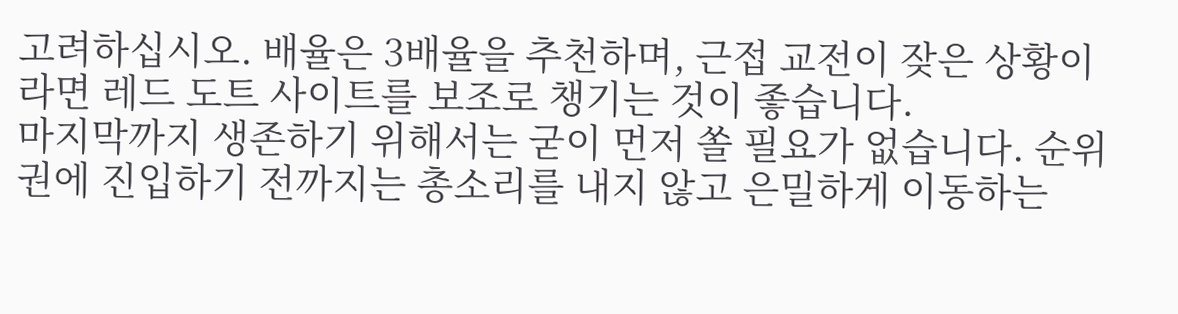고려하십시오. 배율은 3배율을 추천하며, 근접 교전이 잦은 상황이라면 레드 도트 사이트를 보조로 챙기는 것이 좋습니다.
마지막까지 생존하기 위해서는 굳이 먼저 쏠 필요가 없습니다. 순위권에 진입하기 전까지는 총소리를 내지 않고 은밀하게 이동하는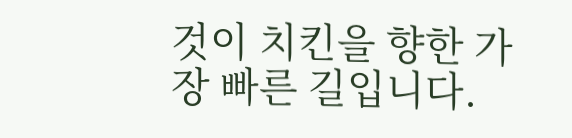것이 치킨을 향한 가장 빠른 길입니다.